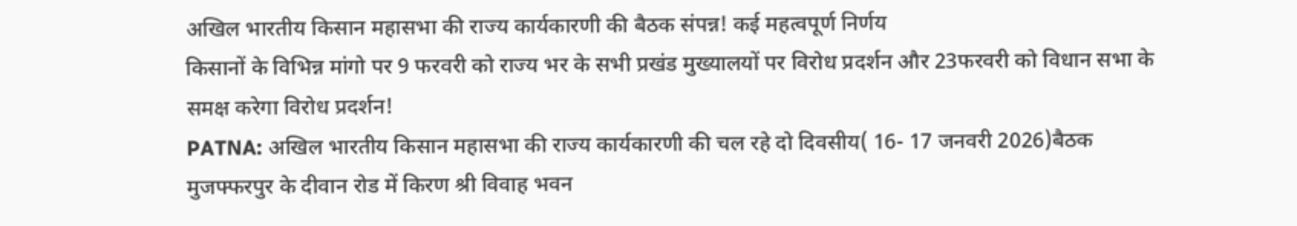अखिल भारतीय किसान महासभा की राज्य कार्यकारणी की बैठक संपन्न! कई महत्वपूर्ण निर्णय
किसानों के विभिन्न मांगो पर 9 फरवरी को राज्य भर के सभी प्रखंड मुख्यालयों पर विरोध प्रदर्शन और 23फरवरी को विधान सभा के समक्ष करेगा विरोध प्रदर्शन!
PATNA: अखिल भारतीय किसान महासभा की राज्य कार्यकारणी की चल रहे दो दिवसीय( 16- 17 जनवरी 2026)बैठक मुजफ्फरपुर के दीवान रोड में किरण श्री विवाह भवन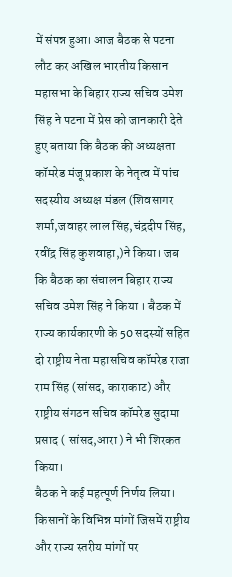में संपन्न हुआ। आज बैठक से पटना लौट कर अखिल भारतीय किसान महासभा के बिहार राज्य सचिव उमेश सिंह ने पटना में प्रेस को जानकारी देते हुए बताया कि बैठक की अध्यक्षता कॉमरेड मंजू प्रकाश के नेतृत्व में पांच सदस्यीय अध्यक्ष मंडल (शिवसागर शर्मा,जवाहर लाल सिंह,चंद्रदीप सिंह, रवींद्र सिंह कुशवाहा,)ने किया। जब कि बैठक का संचालन बिहार राज्य सचिव उमेश सिंह ने किया । बैठक में राज्य कार्यकारणी के 50 सदस्यों सहित दो राष्ट्रीय नेता महासचिव कॉमरेड राजा राम सिंह (सांसद, काराकाट) और राष्ट्रीय संगठन सचिव कॉमरेड सुदामा प्रसाद ( सांसद,आरा ) ने भी शिरकत किया।
बैठक ने कई महत्पूर्ण निर्णय लिया। किसानों के विभिन्न मांगों जिसमें राष्ट्रीय और राज्य स्तरीय मांगों पर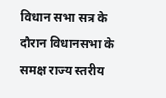विधान सभा सत्र के दौरान विधानसभा के समक्ष राज्य स्तरीय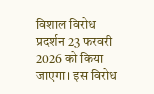विशाल विरोध प्रदर्शन 23 फरवरी 2026 को किया जाएगा। इस विरोध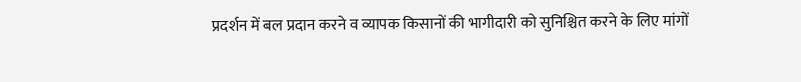प्रदर्शन में बल प्रदान करने व व्यापक किसानों की भागीदारी को सुनिश्चित करने के लिए मांगों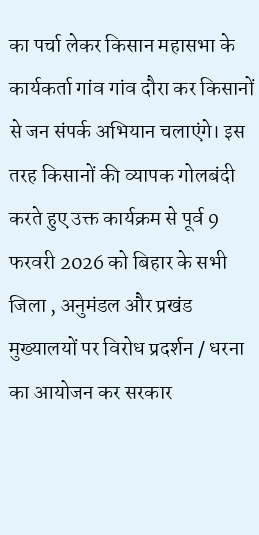का पर्चा लेकर किसान महासभा के कार्यकर्ता गांव गांव दौरा कर किसानों से जन संपर्क अभियान चलाएंगे। इस तरह किसानों की व्यापक गोलबंदी करते हुए उक्त कार्यक्रम से पूर्व 9 फरवरी 2026 को बिहार के सभी जिला , अनुमंडल और प्रखंड मुख्यालयों पर विरोध प्रदर्शन / धरना का आयोजन कर सरकार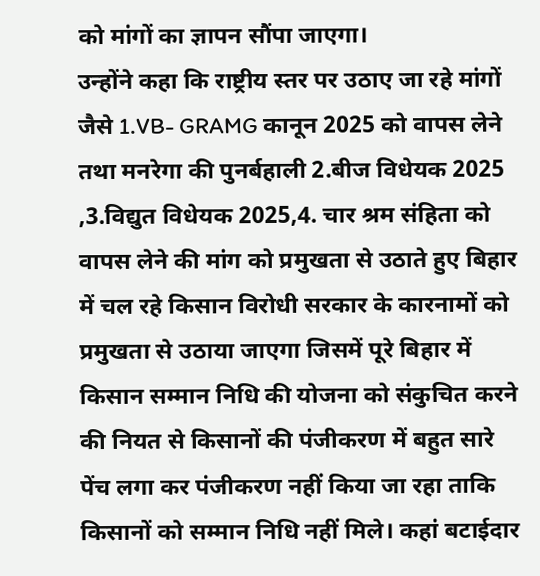को मांगों का ज्ञापन सौंपा जाएगा।
उन्होंने कहा कि राष्ट्रीय स्तर पर उठाए जा रहे मांगों जैसे 1.VB- GRAMG कानून 2025 को वापस लेने तथा मनरेगा की पुनर्बहाली 2.बीज विधेयक 2025 ,3.विद्युत विधेयक 2025,4. चार श्रम संहिता को वापस लेने की मांग को प्रमुखता से उठाते हुए बिहार में चल रहे किसान विरोधी सरकार के कारनामों को प्रमुखता से उठाया जाएगा जिसमें पूरे बिहार में किसान सम्मान निधि की योजना को संकुचित करने की नियत से किसानों की पंजीकरण में बहुत सारे पेंच लगा कर पंजीकरण नहीं किया जा रहा ताकि किसानों को सम्मान निधि नहीं मिले। कहां बटाईदार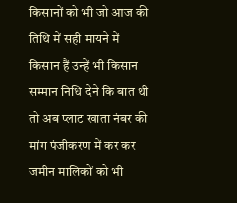किसानों को भी जो आज की तिथि में सही मायने में किसान हैं उन्हें भी किसान सम्मान निधि देने कि बात थी तो अब प्लाट खाता नंबर की मांग पंजीकरण में कर कर जमीन मालिकों को भी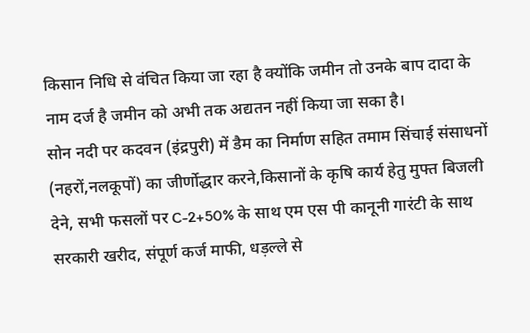किसान निधि से वंचित किया जा रहा है क्योंकि जमीन तो उनके बाप दादा के नाम दर्ज है जमीन को अभी तक अद्यतन नहीं किया जा सका है।
सोन नदी पर कदवन (इंद्रपुरी) में डैम का निर्माण सहित तमाम सिंचाई संसाधनों (नहरों,नलकूपों) का जीर्णोद्धार करने,किसानों के कृषि कार्य हेतु मुफ्त बिजली देने, सभी फसलों पर C-2+50% के साथ एम एस पी कानूनी गारंटी के साथ सरकारी खरीद, संपूर्ण कर्ज माफी, धड़ल्ले से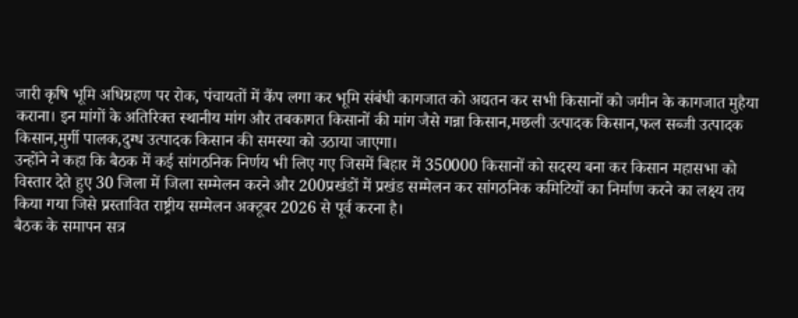जारी कृषि भूमि अधिग्रहण पर रोक, पंचायतों में कैंप लगा कर भूमि संबंधी कागजात को अद्यतन कर सभी किसानों को जमीन के कागजात मुहैया कराना। इन मांगों के अतिरिक्त स्थानीय मांग और तबकागत किसानों की मांग जैसे गन्ना किसान,मछली उत्पादक किसान,फल सब्जी उत्पादक किसान,मुर्गी पालक,दुग्ध उत्पादक किसान की समस्या को उठाया जाएगा।
उन्होंने ने कहा कि बैठक में कई सांगठनिक निर्णय भी लिए गए जिसमें बिहार में 350000 किसानों को सदस्य बना कर किसान महासभा को विस्तार देते हुए 30 जिला में जिला सम्मेलन करने और 200प्रखंडों में प्रखंड सम्मेलन कर सांगठनिक कमिटियों का निर्माण करने का लक्ष्य तय किया गया जिसे प्रस्तावित राष्ट्रीय सम्मेलन अक्टूबर 2026 से पूर्व करना है।
बैठक के समापन सत्र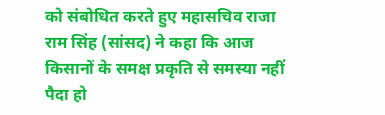को संबोधित करते हुए महासचिव राजा राम सिंह (सांसद) ने कहा कि आज किसानों के समक्ष प्रकृति से समस्या नहीं पैदा हो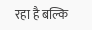रहा है बल्कि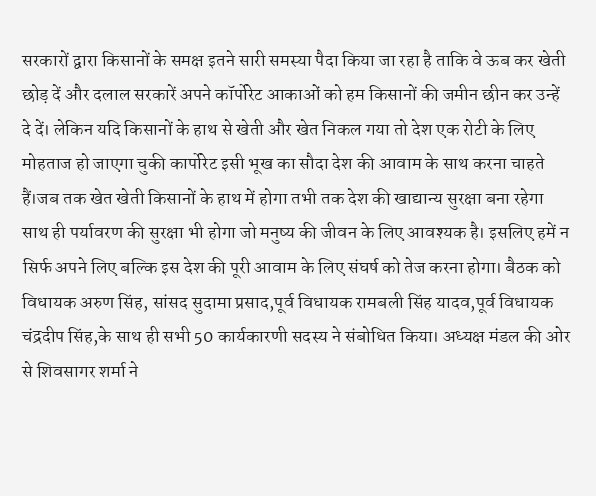सरकारों द्वारा किसानों के समक्ष इतने सारी समस्या पैदा किया जा रहा है ताकि वे ऊब कर खेती छोड़ दें और दलाल सरकारें अपने कॉर्पोरेट आकाओं को हम किसानों की जमीन छीन कर उन्हें दे दें। लेकिन यदि किसानों के हाथ से खेती और खेत निकल गया तो देश एक रोटी के लिए मोहताज हो जाएगा चुकी कार्पोरेट इसी भूख का सौदा देश की आवाम के साथ करना चाहते हैं।जब तक खेत खेती किसानों के हाथ में होगा तभी तक देश की खाद्यान्य सुरक्षा बना रहेगा साथ ही पर्यावरण की सुरक्षा भी होगा जो मनुष्य की जीवन के लिए आवश्यक है। इसलिए हमें न सिर्फ अपने लिए बल्कि इस देश की पूरी आवाम के लिए संघर्ष को तेज करना होगा। बैठक को विधायक अरुण सिंह, सांसद सुदामा प्रसाद,पूर्व विधायक रामबली सिंह यादव,पूर्व विधायक चंद्रदीप सिंह,के साथ ही सभी 50 कार्यकारणी सदस्य ने संबोधित किया। अध्यक्ष मंडल की ओर से शिवसागर शर्मा ने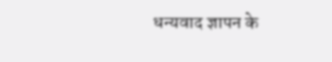धन्यवाद ज्ञापन के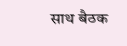साथ बैठक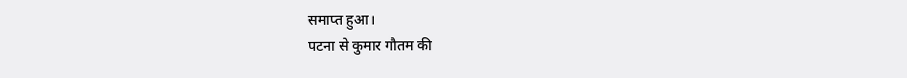समाप्त हुआ।
पटना से कुमार गौतम की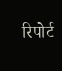रिपोर्ट